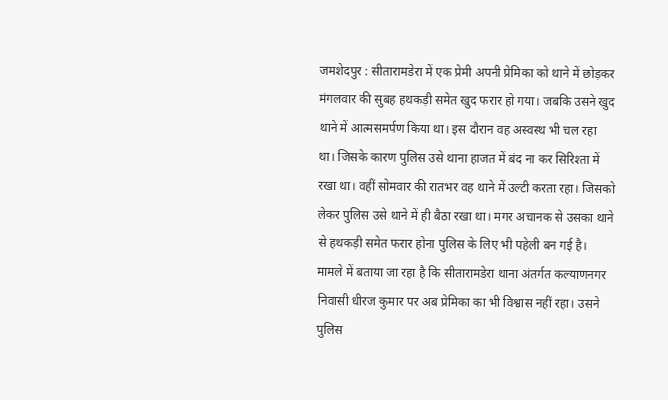जमशेदपुर : सीतारामडेरा में एक प्रेमी अपनी प्रेमिका को थाने में छोड़कर मंगलवार की सुबह हथकड़ी समेत खुद फरार हो गया। जबकि उसने खुद थाने में आत्मसमर्पण किया था। इस दौरान वह अस्वस्थ भी चल रहा था। जिसके कारण पुलिस उसे थाना हाजत में बंद ना कर सिरिश्ता में रखा था। वहीं सोमवार की रातभर वह थाने में उल्टी करता रहा। जिसको लेकर पुलिस उसे थाने में ही बैठा रखा था। मगर अचानक से उसका थाने से हथकड़ी समेत फरार होना पुलिस के लिए भी पहेली बन गई है।
मामले में बताया जा रहा है कि सीतारामडेरा थाना अंतर्गत कल्याणनगर निवासी धीरज कुमार पर अब प्रेमिका का भी विश्वास नहीं रहा। उसने पुलिस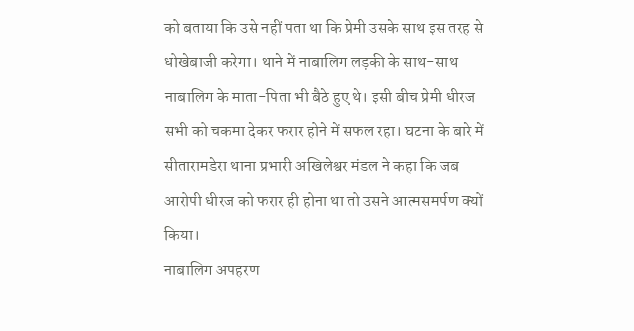को बताया कि उसे नहीं पता था कि प्रेमी उसके साथ इस तरह से धोखेबाजी करेगा। थाने में नाबालिग लड़की के साथ-साथ नाबालिग के माता-पिता भी बैठे हुए थे। इसी बीच प्रेमी धीरज सभी को चकमा देकर फरार होने में सफल रहा। घटना के बारे में सीतारामडेरा थाना प्रभारी अखिलेश्वर मंडल ने कहा कि जब आरोपी धीरज को फरार ही होना था तो उसने आत्मसमर्पण क्यों किया।
नाबालिग अपहरण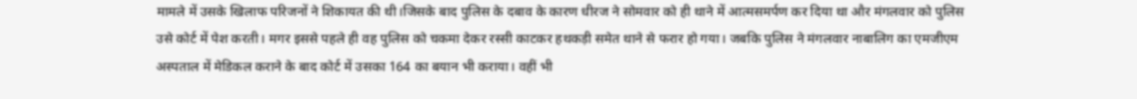मामले में उसके खिलाफ परिजनों ने शिकायत की थी।जिसके बाद पुलिस के दबाव के कारण धीरज ने सोमवार को ही थाने में आत्मसमर्पण कर दिया था और मंगलवार को पुलिस उसे कोर्ट में पेश करती। मगर इससे पहले ही वह पुलिस को चकमा देकर रस्सी काटकर हथकड़ी समेत थाने से फरार हो गया। जबकि पुलिस ने मंगलवार नाबालिग का एमजीएम अस्पताल में मेडिकल कराने के बाद कोर्ट में उसका 164 का बयान भी कराया। वहीं भी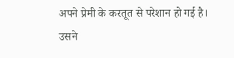अपने प्रेमी के करतूत से परेशान हो गई है। उसने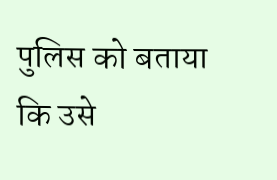पुलिस को बताया कि उसे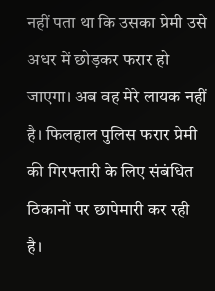नहीं पता था कि उसका प्रेमी उसे अधर में छोड़कर फरार हो जाएगा। अब वह मेरे लायक नहीं है। फिलहाल पुलिस फरार प्रेमी की गिरफ्तारी के लिए संबंधित ठिकानों पर छापेमारी कर रही है।